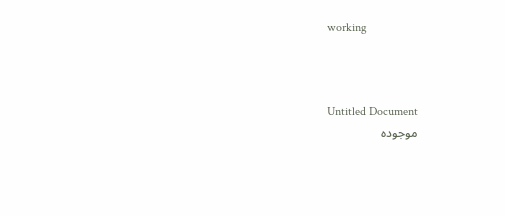working



Untitled Document
موجودہ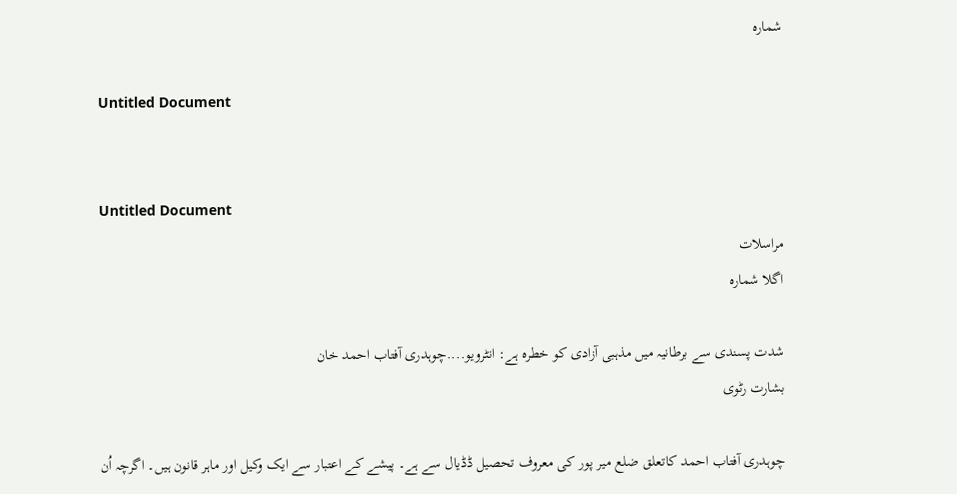شمارہ

Untitled Document


Untitled Document
مراسلات
اگلا شمارہ

شدت پسندی سے برطانیہ میں مذہبی آزادی کو خطرہ ہے: انٹرویو....چوہدری آفتاب احمد خان
بشارت رٹوی

چوہدری آفتاب احمد کاتعلق ضلع میر پور کی معروف تحصیل ڈڈیال سے ہے۔ پیشے کے اعتبار سے ایک وکیل اور ماہر قانون ہیں۔ اگرچہ اُن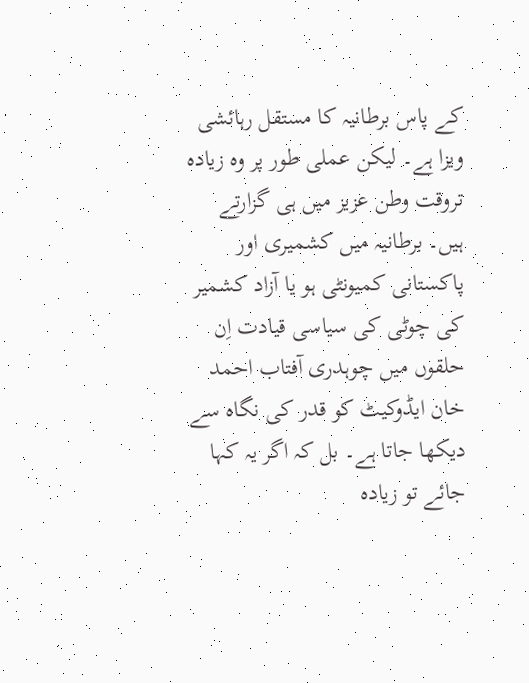کے پاس برطانیہ کا مستقل رہائشی ویزا ہے۔ لیکن عملی طور پر وہ زیادہ تروقت وطن عزیز میں ہی گزارتے ہیں۔ برطانیہ میں کشمیری اور پاکستانی کمیونٹی ہو یا آزاد کشمیر کی چوٹی کی سیاسی قیادت اِن حلقوں میں چوہدری آفتاب احمد خان ایڈوکیٹ کو قدر کی نگاہ سے دیکھا جاتا ہے۔ بل کہ اگر یہ کہا جائے تو زیادہ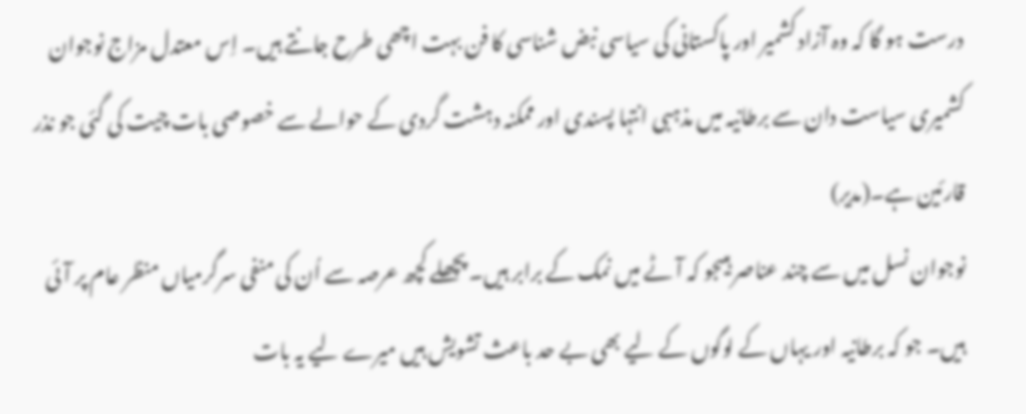درست ہو گا کہ وہ آزاد کشمیر اور پاکستانی کی سیاسی نبض شناسی کا فن بہت اچھی طرح جانتے ہیں۔ اِس معتدل مزاج نوجوان کشمیری سیاست دان سے برطانیہ میں مذہبی انتہا پسندی اور ممکنہ دہشت گردی کے حوالے سے خصوصی بات چیت کی گئی جو نذر قارئین ہے۔(مدیر)
نوجوان نسل میں سے چند عناصر ہیںجو کہ آٹے میں نمک کے برابر ہیں۔ پچھلے کچھ عرصہ سے اُن کی منفی سرگرمیاں منظر عام پر آئی ہیں۔ جو کہ برطانیہ اور یہاں کے لوگوں کے لیے بھی بے حد باعث تشویش ہیں میرے لیے یہ بات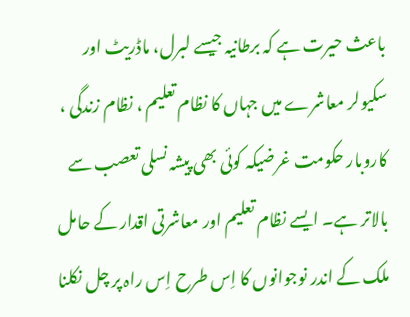باعث حیرت ہے کہ برطانیہ جیسے لبرل، ماڈریٹ اور سکیولر معاشرے میں جہاں کا نظام تعلیم ، نظام زندگی ، کاروبار حکومت غرضیکہ کوئی بھی پیشہ نسلی تعصب سے بالاتر ہے۔ ایسے نظام تعلیم اور معاشرتی اقدار کے حامل ملک کے اندر نوجوانوں کا اِس طرح اِس راہ پر چل نکلنا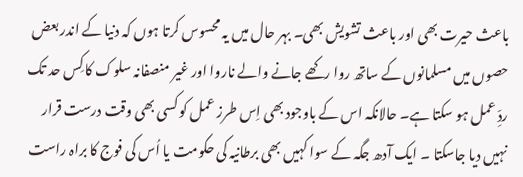باعث حیرت بھی اور باعث تشویش بھی۔ بہر حال میں یہ محسوس کرتا ہوں کہ دنیا کے اندر بعض حصوں میں مسلمانوں کے ساتھ روا رکھے جانے والے ناروا اور غیر منصفانہ سلوک کا کِس حد تک ردِّ عمل ہو سکتا ہے۔ حالانکہ اس کے باوجود بھی اِس طرز عمل کو کسی بھی وقت درست قرار نہیں دیا جاسکتا ۔ ایک آدھ جگہ کے سوا کہیں بھی برطانیہ کی حکومت یا اُس کی فوج کا براہ راست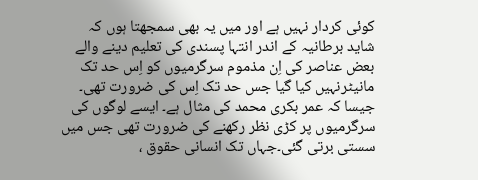کوئی کردار نہیں ہے اور میں یہ بھی سمجھتا ہوں کہ شاید برطانیہ کے اندر انتہا پسندی کی تعلیم دینے والے بعض عناصر کی اِن مذموم سرگرمیوں کو اِس حد تک مانیٹرنہیں کیا گیا جس حد تک اِس کی ضرورت تھی۔ جیسا کہ عمر بکری محمد کی مثال ہے۔ ایسے لوگوں کی سرگرمیوں پر کڑی نظر رکھنے کی ضرورت تھی جس میں سستی برتی گئی۔جہاں تک انسانی حقوق ،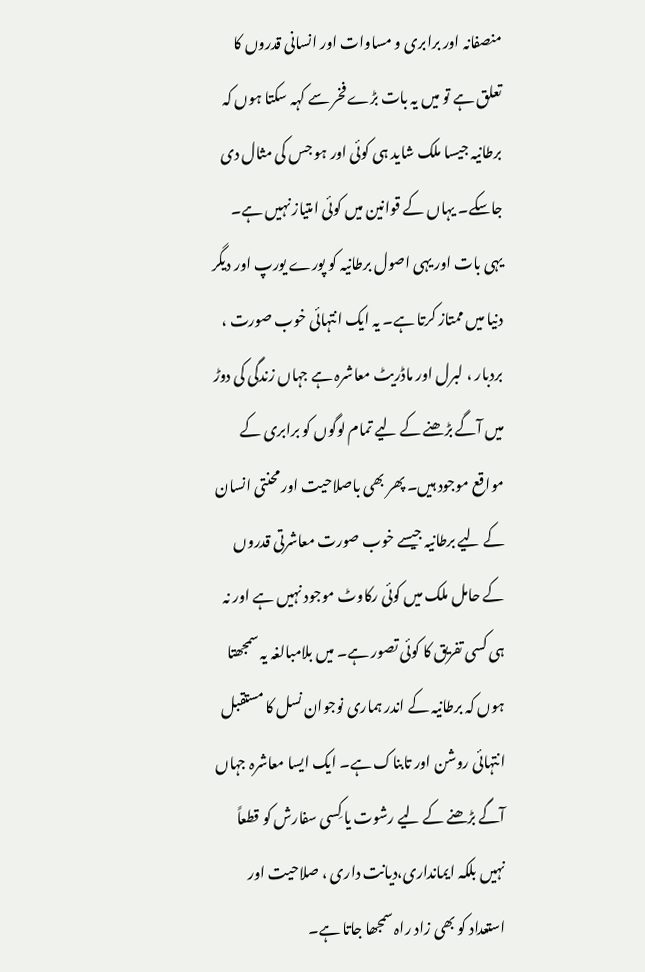منصفانہ اور برابری و مساوات اور انسانی قدروں کا تعلق ہے تو میں یہ بات بڑے فخر سے کہہ سکتا ہوں کہ برطانیہ جیسا ملک شاید ہی کوئی اور ہو جس کی مثال دی جاسکے۔ یہاں کے قوانین میں کوئی امتیاز نہیں ہے۔ یہی بات اور یہی اصول برطانیہ کو پورے یورپ اور دیگر دنیا میں ممتاز کرتا ہے۔ یہ ایک انتہائی خوب صورت ، بردبار ، لبرل اور ماڈریٹ معاشرہ ہے جہاں زندگی کی دوڑ میں آگے بڑھنے کے لیے تمام لوگوں کو برابری کے مواقع موجود ہیں۔ پھر بھی باصلاحیت اور محنتی انسان کے لیے برطانیہ جیسے خوب صورت معاشرتی قدروں کے حامل ملک میں کوئی رکاوٹ موجود نہیں ہے اور نہ ہی کسی تفریق کا کوئی تصور ہے۔ میں بلامبالغہ یہ سمجھتا ہوں کہ برطانیہ کے اندر ہماری نوجوان نسل کا مستقبل انتہائی روشن اور تابناک ہے۔ ایک ایسا معاشرہ جہاں آگے بڑھنے کے لیے رشوت یا کِسی سفارش کو قطعاً نہیں بلکہ ایمانداری،دیانت داری ، صلاحیت اور استعداد کو بھی زاد راہ سمجھا جاتا ہے۔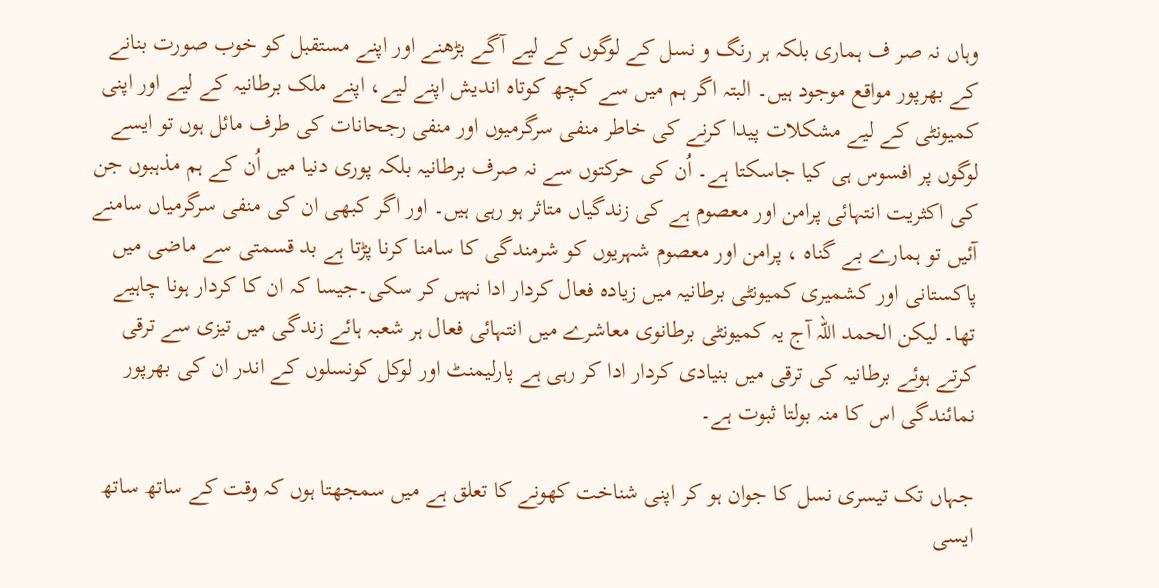وہاں نہ صر ف ہماری بلکہ ہر رنگ و نسل کے لوگوں کے لیے آگے بڑھنے اور اپنے مستقبل کو خوب صورت بنانے کے بھرپور مواقع موجود ہیں۔ البتہ اگر ہم میں سے کچھ کوتاہ اندیش اپنے لیے، اپنے ملک برطانیہ کے لیے اور اپنی کمیونٹی کے لیے مشکلات پیدا کرنے کی خاطر منفی سرگرمیوں اور منفی رجحانات کی طرف مائل ہوں تو ایسے لوگوں پر افسوس ہی کیا جاسکتا ہے۔ اُن کی حرکتوں سے نہ صرف برطانیہ بلکہ پوری دنیا میں اُن کے ہم مذہبوں جن کی اکثریت انتہائی پرامن اور معصوم ہے کی زندگیاں متاثر ہو رہی ہیں۔ اور اگر کبھی ان کی منفی سرگرمیاں سامنے آئیں تو ہمارے بے گناہ ، پرامن اور معصوم شہریوں کو شرمندگی کا سامنا کرنا پڑتا ہے بد قسمتی سے ماضی میں پاکستانی اور کشمیری کمیونٹی برطانیہ میں زیادہ فعال کردار ادا نہیں کر سکی۔جیسا کہ ان کا کردار ہونا چاہیے تھا۔ لیکن الحمد اللہ آج یہ کمیونٹی برطانوی معاشرے میں انتہائی فعال ہر شعبہ ہائے زندگی میں تیزی سے ترقی کرتے ہوئے برطانیہ کی ترقی میں بنیادی کردار ادا کر رہی ہے پارلیمنٹ اور لوکل کونسلوں کے اندر ان کی بھرپور نمائندگی اس کا منہ بولتا ثبوت ہے۔

جہاں تک تیسری نسل کا جوان ہو کر اپنی شناخت کھونے کا تعلق ہے میں سمجھتا ہوں کہ وقت کے ساتھ ساتھ ایسی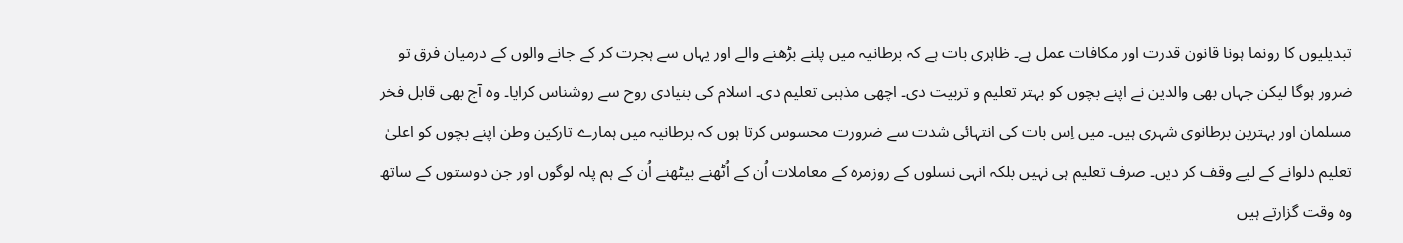تبدیلیوں کا رونما ہونا قانون قدرت اور مکافات عمل ہے۔ ظاہری بات ہے کہ برطانیہ میں پلنے بڑھنے والے اور یہاں سے ہجرت کر کے جانے والوں کے درمیان فرق تو ضرور ہوگا لیکن جہاں بھی والدین نے اپنے بچوں کو بہتر تعلیم و تربیت دی۔ اچھی مذہبی تعلیم دی۔ اسلام کی بنیادی روح سے روشناس کرایا۔ وہ آج بھی قابل فخر مسلمان اور بہترین برطانوی شہری ہیں۔ میں اِس بات کی انتہائی شدت سے ضرورت محسوس کرتا ہوں کہ برطانیہ میں ہمارے تارکین وطن اپنے بچوں کو اعلیٰ تعلیم دلوانے کے لیے وقف کر دیں۔ صرف تعلیم ہی نہیں بلکہ انہی نسلوں کے روزمرہ کے معاملات اُن کے اُٹھنے بیٹھنے اُن کے ہم پلہ لوگوں اور جن دوستوں کے ساتھ وہ وقت گزارتے ہیں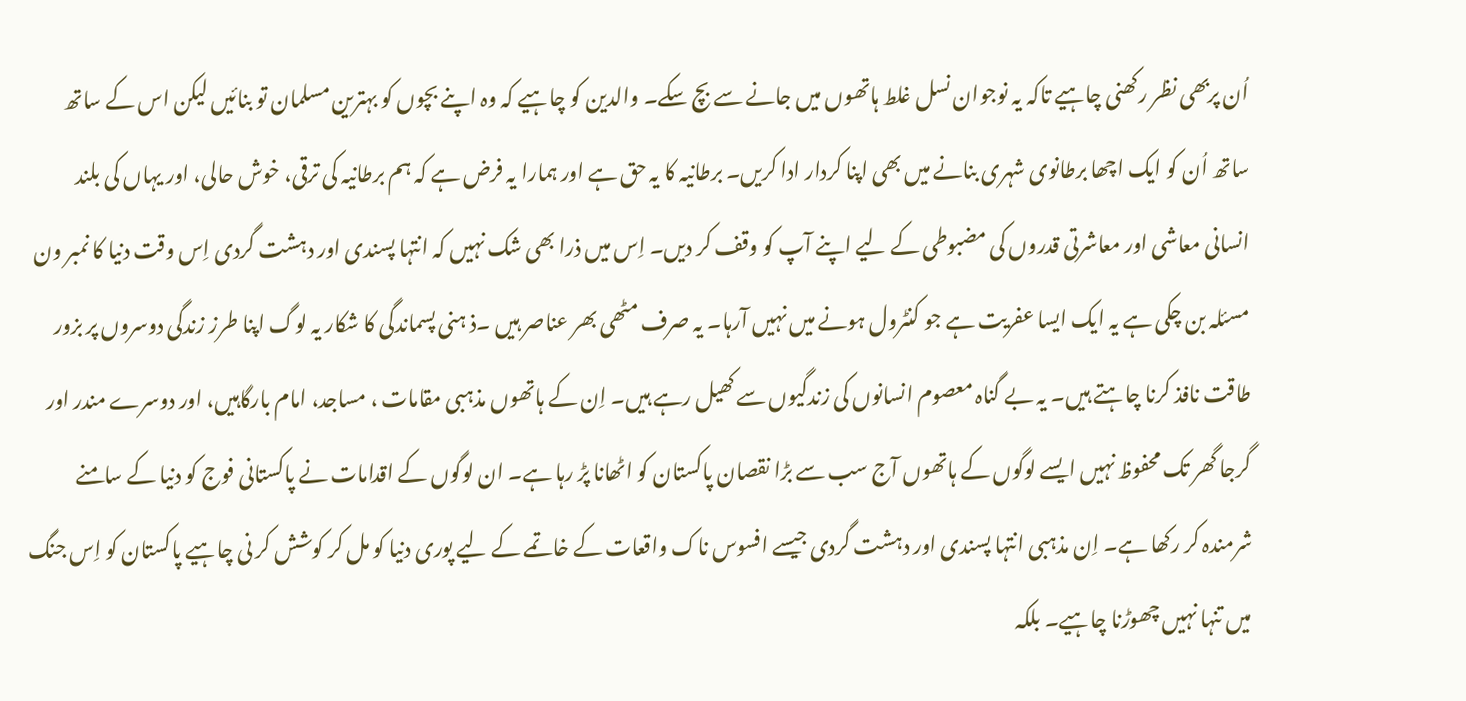اُن پربھی نظر رکھنی چاہیے تاکہ یہ نوجوان نسل غلط ہاتھوں میں جانے سے بچ سکے۔ والدین کو چاہیے کہ وہ اپنے بچوں کو بہترین مسلمان تو بنائیں لیکن اس کے ساتھ ساتھ اُن کو ایک اچھا برطانوی شہری بنانے میں بھی اپنا کردار ادا کریں۔ برطانیہ کا یہ حق ہے اور ہمارا یہ فرض ہے کہ ہم برطانیہ کی ترقی، خوش حالی، اور یہاں کی بلند انسانی معاشی اور معاشرتی قدروں کی مضبوطی کے لیے اپنے آپ کو وقف کر دیں۔ اِس میں ذرا بھی شک نہیں کہ انتہا پسندی اور دہشت گردی اِس وقت دنیا کا نمبر ون مسئلہ بن چکی ہے یہ ایک ایسا عفریت ہے جو کنٹرول ہونے میں نہیں آرہا۔ یہ صرف مٹھی بھر عناصر ہیں ۔ذ ہنی پسماندگی کا شکار یہ لوگ اپنا طرز زندگی دوسروں پر بزور طاقت نافذ کرنا چاہتے ہیں۔ یہ بے گناہ معصوم انسانوں کی زندگیوں سے کھیل رہے ہیں۔ اِن کے ہاتھوں مذہبی مقامات ، مساجد، امام بارگاہیں، اور دوسرے مندر اور گرجا گھر تک محفوظ نہیں ایسے لوگوں کے ہاتھوں آج سب سے بڑا نقصان پاکستان کو اٹھانا پڑ رہا ہے۔ ان لوگوں کے اقدامات نے پاکستانی فوج کو دنیا کے سامنے شرمندہ کر رکھا ہے۔ اِن مذہبی انتہا پسندی اور دہشت گردی جیسے افسوس ناک واقعات کے خاتمے کے لیے پوری دنیا کو مل کر کوشش کر نی چاہیے پاکستان کو اِس جنگ میں تنہا نہیں چھوڑنا چاہیے۔ بلکہ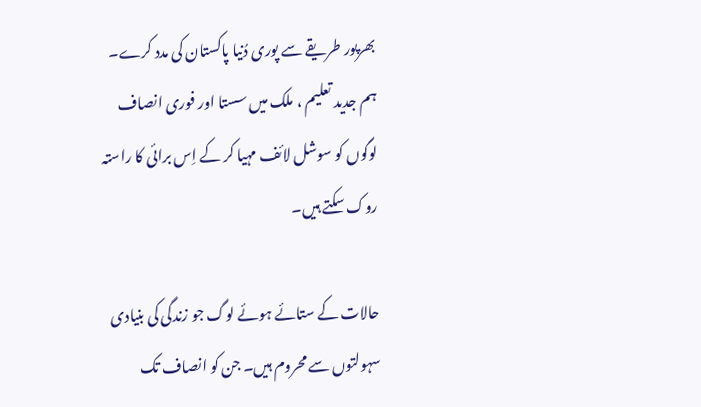بھرپور طریقے سے پوری دُنیا پاکستان کی مدد کرے۔ ہم جدید تعلیم ، ملک میں سستا اور فوری انصاف لوگوں کو سوشل لائف مہیا کر کے اِس برائی کا راستہ روک سکتے ہیں۔

حالات کے ستائے ہوئے لوگ جو زندگی کی بنیادی سہولتوں سے محروم ہیں۔ جن کو انصاف تک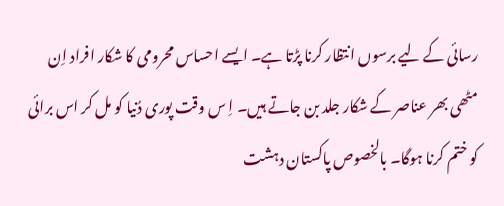رسائی کے لیے برسوں انتظار کرنا پڑتا ہے۔ ایسے احساس محرومی کا شکار افراد اِن مٹھی بھر عناصر کے شکار جلد بن جاتے ہیں۔ اِ س وقت پوری دُنیا کو مل کر اس برائی کو ختم کرنا ہوگا۔ بالخصوص پاکستان دہشت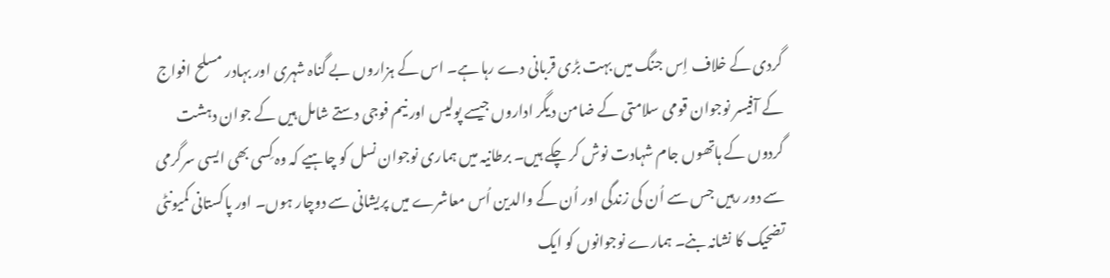گردی کے خلاف اِس جنگ میں بہت بڑی قربانی دے رہا ہے۔ اس کے ہزاروں بے گناہ شہری اور بہادر مسلح افواج کے آفیسر نوجوان قومی سلامتی کے ضامن دیگر اداروں جیسے پولیس اور نیم فوجی دستے شامل ہیں کے جوان دہشت گردوں کے ہاتھوں جام شہادت نوش کر چکے ہیں۔ برطانیہ میں ہماری نوجوان نسل کو چاہیے کہ وہ کِسی بھی ایسی سرگرمی سے دور رہیں جس سے اُن کی زندگی اور اُن کے والدین اُس معاشرے میں پریشانی سے دوچار ہوں۔ اور پاکستانی کمیونٹی تضحیک کا نشانہ بنے۔ ہمارے نوجوانوں کو ایک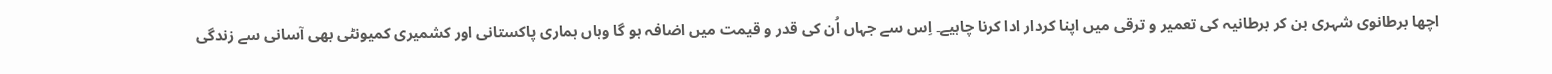اچھا برطانوی شہری بن کر برطانیہ کی تعمیر و ترقی میں اپنا کردار ادا کرنا چاہیے۔ اِس سے جہاں اُن کی قدر و قیمت میں اضافہ ہو گا وہاں ہماری پاکستانی اور کشمیری کمیونٹی بھی آسانی سے زندگی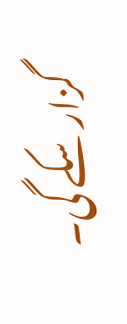گزار سکے گی۔